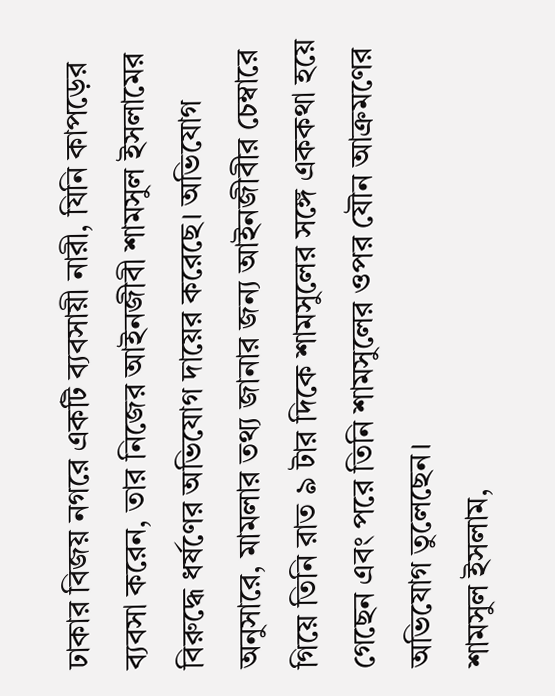ঢাকার বিজয় নগরে একটি ব্যবসায়ী নারী, যিনি কাপড়ের ব্যবসা করেন, তার নিজের আইনজীবী শামসুল ইসলামের বিরুদ্ধে ধর্ষণের অভিযোগ দায়ের করেছে। অভিযোগ অনুসারে, মামলার তথ্য জানার জন্য আইনজীবীর চেম্বারে গিয়ে তিনি রাত ৯ টার দিকে শামসুলের সঙ্গে এককথা হয়ে গেছেন এবং পরে তিনি শামসুলের ওপর যৌন আক্রমণের অভিযোগ তুলেছেন।
শামসুল ইসলাম,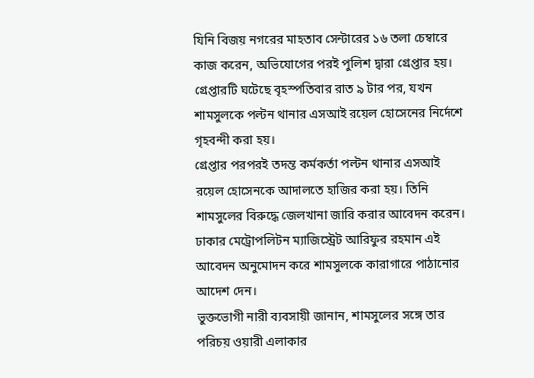যিনি বিজয় নগরের মাহতাব সেন্টারের ১৬ তলা চেম্বারে কাজ করেন, অভিযোগের পরই পুলিশ দ্বারা গ্রেপ্তার হয়। গ্রেপ্তারটি ঘটেছে বৃহস্পতিবার রাত ৯ টার পর, যখন শামসুলকে পল্টন থানার এসআই রয়েল হোসেনের নির্দেশে গৃহবন্দী করা হয়।
গ্রেপ্তার পরপরই তদন্ত কর্মকর্তা পল্টন থানার এসআই রয়েল হোসেনকে আদালতে হাজির করা হয়। তিনি শামসুলের বিরুদ্ধে জেলখানা জারি করার আবেদন করেন। ঢাকার মেট্রোপলিটন ম্যাজিস্ট্রেট আরিফুর রহমান এই আবেদন অনুমোদন করে শামসুলকে কারাগারে পাঠানোর আদেশ দেন।
ভুক্তভোগী নারী ব্যবসায়ী জানান, শামসুলের সঙ্গে তার পরিচয় ওয়ারী এলাকার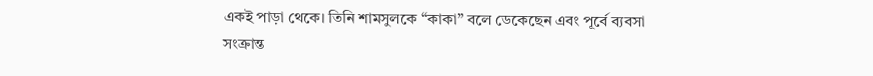একই পাড়া থেকে। তিনি শামসুলকে “কাকা” বলে ডেকেছেন এবং পূর্বে ব্যবসা সংক্রান্ত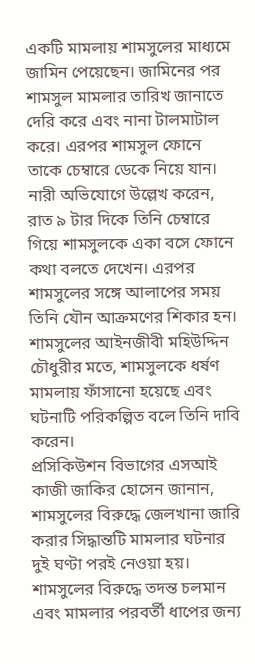একটি মামলায় শামসুলের মাধ্যমে জামিন পেয়েছেন। জামিনের পর শামসুল মামলার তারিখ জানাতে দেরি করে এবং নানা টালমাটাল করে। এরপর শামসুল ফোনে তাকে চেম্বারে ডেকে নিয়ে যান।
নারী অভিযোগে উল্লেখ করেন, রাত ৯ টার দিকে তিনি চেম্বারে গিয়ে শামসুলকে একা বসে ফোনে কথা বলতে দেখেন। এরপর শামসুলের সঙ্গে আলাপের সময় তিনি যৌন আক্রমণের শিকার হন। শামসুলের আইনজীবী মহিউদ্দিন চৌধুরীর মতে, শামসুলকে ধর্ষণ মামলায় ফাঁসানো হয়েছে এবং ঘটনাটি পরিকল্পিত বলে তিনি দাবি করেন।
প্রসিকিউশন বিভাগের এসআই কাজী জাকির হোসেন জানান, শামসুলের বিরুদ্ধে জেলখানা জারি করার সিদ্ধান্তটি মামলার ঘটনার দুই ঘণ্টা পরই নেওয়া হয়। শামসুলের বিরুদ্ধে তদন্ত চলমান এবং মামলার পরবর্তী ধাপের জন্য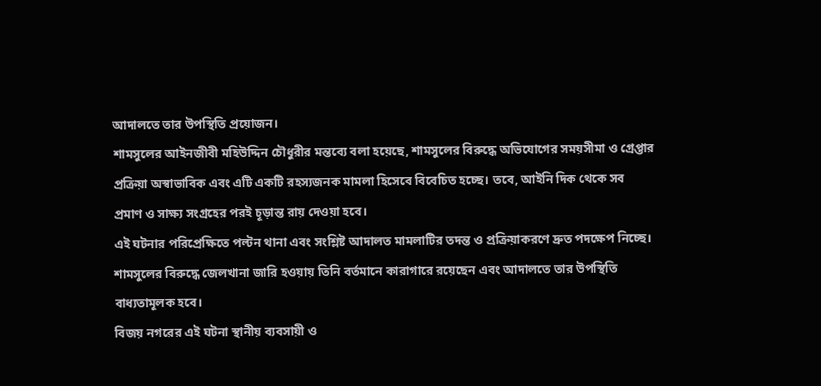আদালতে তার উপস্থিতি প্রয়োজন।
শামসুলের আইনজীবী মহিউদ্দিন চৌধুরীর মন্তব্যে বলা হয়েছে, শামসুলের বিরুদ্ধে অভিযোগের সময়সীমা ও গ্রেপ্তার প্রক্রিয়া অস্বাভাবিক এবং এটি একটি রহস্যজনক মামলা হিসেবে বিবেচিত হচ্ছে। তবে, আইনি দিক থেকে সব প্রমাণ ও সাক্ষ্য সংগ্রহের পরই চূড়ান্ত রায় দেওয়া হবে।
এই ঘটনার পরিপ্রেক্ষিতে পল্টন থানা এবং সংশ্লিষ্ট আদালত মামলাটির তদন্ত ও প্রক্রিয়াকরণে দ্রুত পদক্ষেপ নিচ্ছে। শামসুলের বিরুদ্ধে জেলখানা জারি হওয়ায় তিনি বর্তমানে কারাগারে রয়েছেন এবং আদালতে তার উপস্থিতি বাধ্যতামূলক হবে।
বিজয় নগরের এই ঘটনা স্থানীয় ব্যবসায়ী ও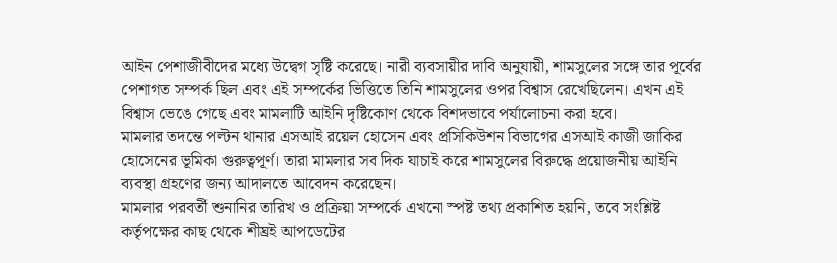আইন পেশাজীবীদের মধ্যে উদ্বেগ সৃষ্টি করেছে। নারী ব্যবসায়ীর দাবি অনুযায়ী, শামসুলের সঙ্গে তার পূর্বের পেশাগত সম্পর্ক ছিল এবং এই সম্পর্কের ভিত্তিতে তিনি শামসুলের ওপর বিশ্বাস রেখেছিলেন। এখন এই বিশ্বাস ভেঙে গেছে এবং মামলাটি আইনি দৃষ্টিকোণ থেকে বিশদভাবে পর্যালোচনা করা হবে।
মামলার তদন্তে পল্টন থানার এসআই রয়েল হোসেন এবং প্রসিকিউশন বিভাগের এসআই কাজী জাকির হোসেনের ভূমিকা গুরুত্বপূর্ণ। তারা মামলার সব দিক যাচাই করে শামসুলের বিরুদ্ধে প্রয়োজনীয় আইনি ব্যবস্থা গ্রহণের জন্য আদালতে আবেদন করেছেন।
মামলার পরবর্তী শুনানির তারিখ ও প্রক্রিয়া সম্পর্কে এখনো স্পষ্ট তথ্য প্রকাশিত হয়নি, তবে সংশ্লিষ্ট কর্তৃপক্ষের কাছ থেকে শীঘ্রই আপডেটের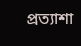প্রত্যাশা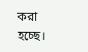করা হচ্ছে।